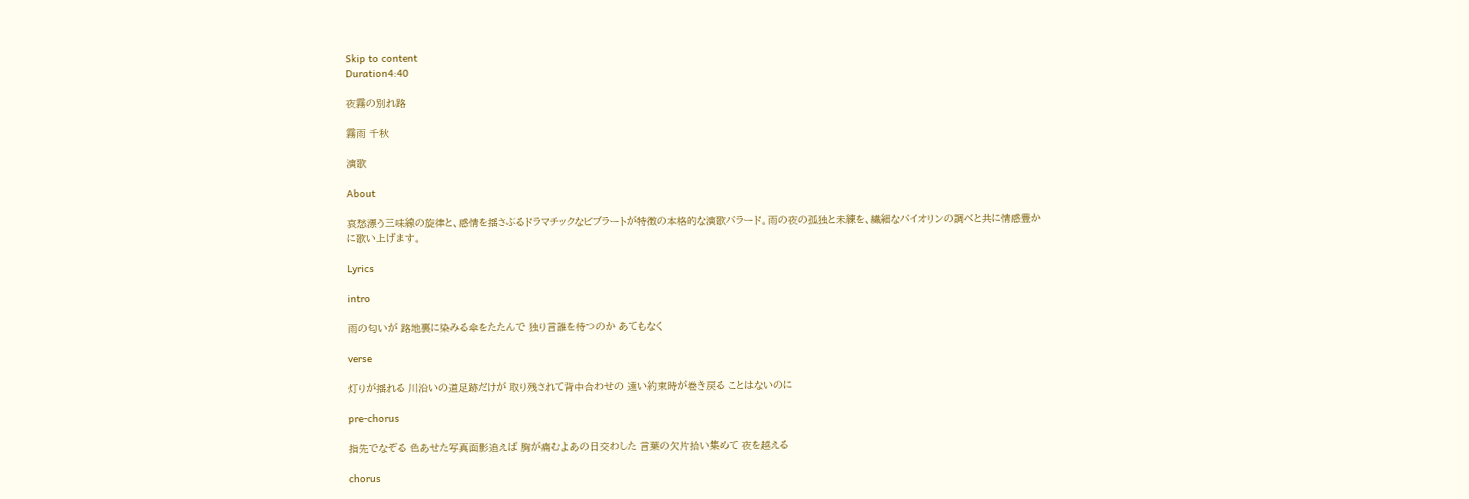Skip to content
Duration4:40

夜霧の別れ路

霧雨 千秋

演歌

About

哀愁漂う三味線の旋律と、感情を揺さぶるドラマチックなビブラートが特徴の本格的な演歌バラード。雨の夜の孤独と未練を、繊細なバイオリンの調べと共に情感豊かに歌い上げます。

Lyrics

intro

雨の匂いが 路地裏に染みる傘をたたんで 独り言誰を待つのか あてもなく

verse

灯りが揺れる 川沿いの道足跡だけが 取り残されて背中合わせの 遠い約束時が巻き戻る ことはないのに

pre-chorus

指先でなぞる 色あせた写真面影追えば 胸が痛むよあの日交わした 言葉の欠片拾い集めて 夜を越える

chorus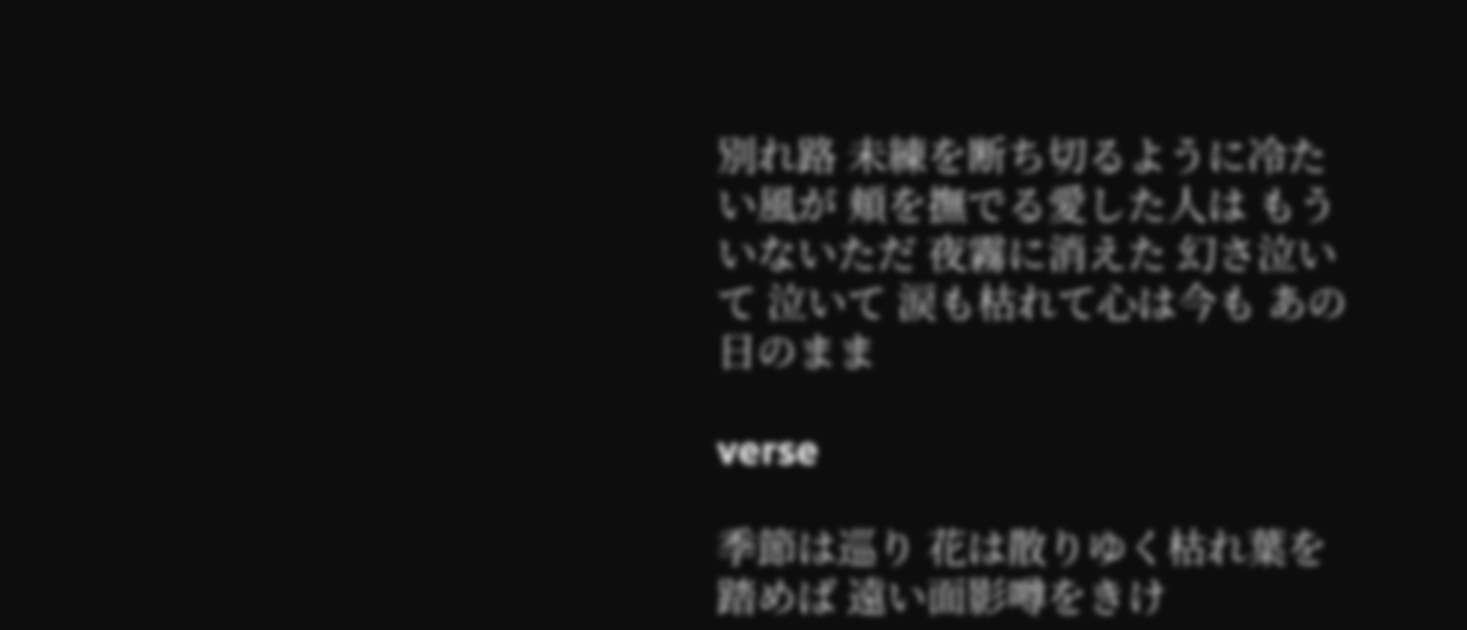別れ路 未練を断ち切るように冷たい風が 頬を撫でる愛した人は もういないただ 夜霧に消えた 幻さ泣いて 泣いて 涙も枯れて心は今も あの日のまま

verse

季節は巡り 花は散りゆく枯れ葉を踏めば 遠い面影噂をきけ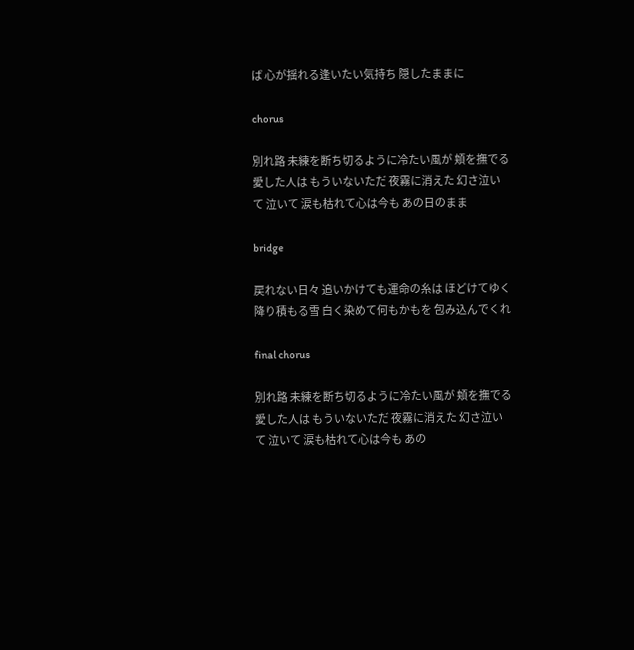ば 心が揺れる逢いたい気持ち 隠したままに

chorus

別れ路 未練を断ち切るように冷たい風が 頬を撫でる愛した人は もういないただ 夜霧に消えた 幻さ泣いて 泣いて 涙も枯れて心は今も あの日のまま

bridge

戻れない日々 追いかけても運命の糸は ほどけてゆく降り積もる雪 白く染めて何もかもを 包み込んでくれ

final chorus

別れ路 未練を断ち切るように冷たい風が 頬を撫でる愛した人は もういないただ 夜霧に消えた 幻さ泣いて 泣いて 涙も枯れて心は今も あの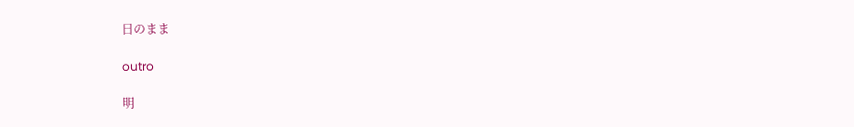日のまま

outro

明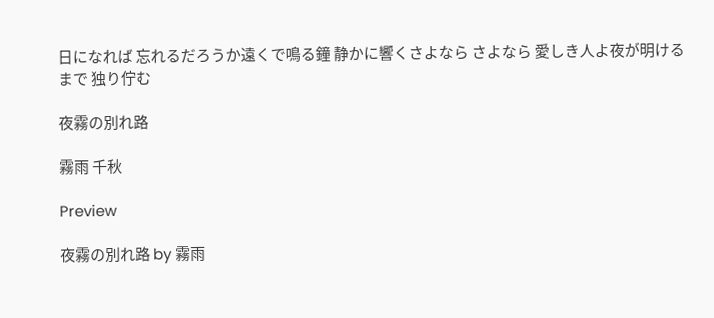日になれば 忘れるだろうか遠くで鳴る鐘 静かに響くさよなら さよなら 愛しき人よ夜が明けるまで 独り佇む

夜霧の別れ路

霧雨 千秋

Preview

夜霧の別れ路 by 霧雨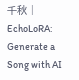千秋 | EchoLoRA: Generate a Song with AI